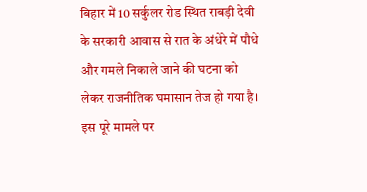बिहार में 10 सर्कुलर रोड स्थित राबड़ी देवी के सरकारी आवास से रात के अंधेरे में पौधे और गमले निकाले जाने की घटना को लेकर राजनीतिक घमासान तेज हो गया है। इस पूरे मामले पर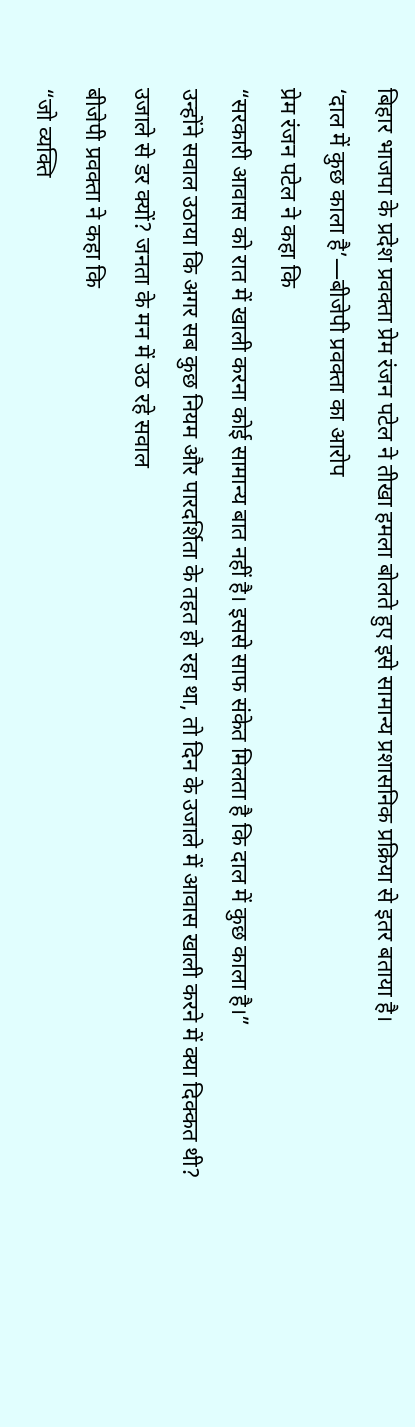बिहार भाजपा के प्रदेश प्रवक्ता प्रेम रंजन पटेल ने तीखा हमला बोलते हुए इसे सामान्य प्रशासनिक प्रक्रिया से इतर बताया है।
‘दाल में कुछ काला है’—बीजेपी प्रवक्ता का आरोप
प्रेम रंजन पटेल ने कहा कि
“सरकारी आवास को रात में खाली करना कोई सामान्य बात नहीं है। इससे साफ संकेत मिलता है कि दाल में कुछ काला है।”
उन्होंने सवाल उठाया कि अगर सब कुछ नियम और पारदर्शिता के तहत हो रहा था, तो दिन के उजाले में आवास खाली करने में क्या दिक्कत थी?
उजाले से डर क्यों? जनता के मन में उठ रहे सवाल
बीजेपी प्रवक्ता ने कहा कि
“जो व्यक्ति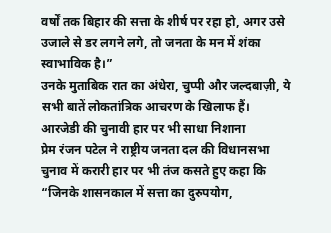वर्षों तक बिहार की सत्ता के शीर्ष पर रहा हो, अगर उसे उजाले से डर लगने लगे, तो जनता के मन में शंका स्वाभाविक है।”
उनके मुताबिक रात का अंधेरा, चुप्पी और जल्दबाज़ी, ये सभी बातें लोकतांत्रिक आचरण के खिलाफ हैं।
आरजेडी की चुनावी हार पर भी साधा निशाना
प्रेम रंजन पटेल ने राष्ट्रीय जनता दल की विधानसभा चुनाव में करारी हार पर भी तंज कसते हुए कहा कि
“जिनके शासनकाल में सत्ता का दुरुपयोग,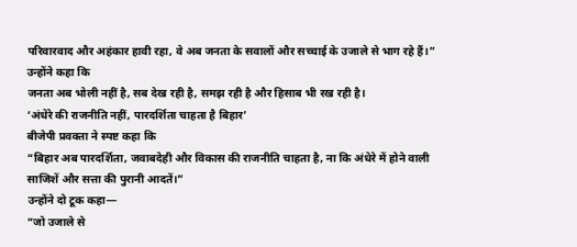परिवारवाद और अहंकार हावी रहा, वे अब जनता के सवालों और सच्चाई के उजाले से भाग रहे हैं।”
उन्होंने कहा कि
जनता अब भोली नहीं है, सब देख रही है, समझ रही है और हिसाब भी रख रही है।
‘अंधेरे की राजनीति नहीं, पारदर्शिता चाहता है बिहार’
बीजेपी प्रवक्ता ने स्पष्ट कहा कि
“बिहार अब पारदर्शिता, जवाबदेही और विकास की राजनीति चाहता है, ना कि अंधेरे में होने वाली साजिशें और सत्ता की पुरानी आदतें।”
उन्होंने दो टूक कहा—
“जो उजाले से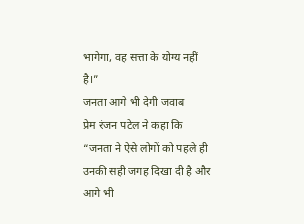भागेगा, वह सत्ता के योग्य नहीं है।”
जनता आगे भी देगी जवाब
प्रेम रंजन पटेल ने कहा कि
“जनता ने ऐसे लोगों को पहले ही उनकी सही जगह दिखा दी है और आगे भी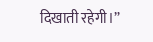दिखाती रहेगी।”